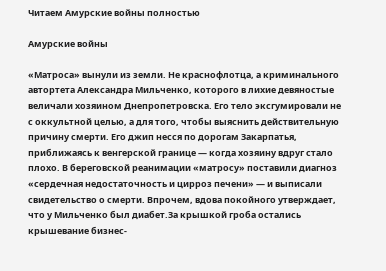Читаем Амурские войны полностью

Амурские войны

«Матроса» вынули из земли. Не краснофлотца, а криминального автортета Александра Мильченко, которого в лихие девяностые величали хозяином Днепропетровска. Его тело эксгумировали не с оккультной целью, а для того, чтобы выяснить действительную причину смерти. Его джип несся по дорогам Закарпатья, приближаясь к венгерской границе — когда хозяину вдруг стало плохо. В береговской реанимации «матросу» поставили диагноз «сердечная недостаточность и цирроз печени» — и выписали свидетельство о смерти. Впрочем, вдова покойного утверждает, что у Мильченко был диабет.За крышкой гроба остались крышевание бизнес-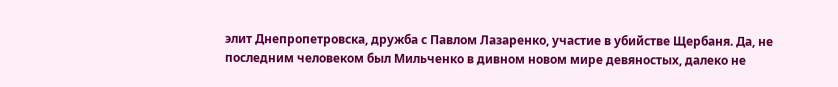элит Днепропетровска, дружба с Павлом Лазаренко, участие в убийстве Щербаня. Да, не последним человеком был Мильченко в дивном новом мире девяностых, далеко не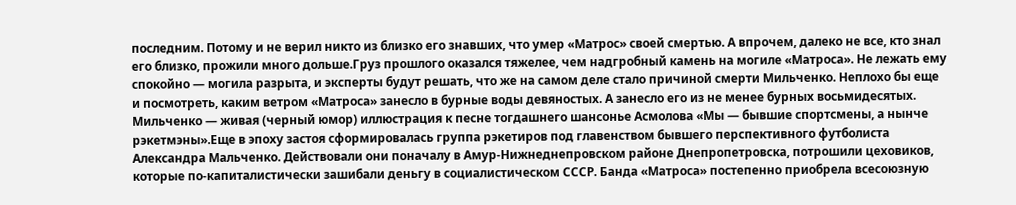последним. Потому и не верил никто из близко его знавших, что умер «Матрос» своей смертью. А впрочем, далеко не все, кто знал его близко, прожили много дольше.Груз прошлого оказался тяжелее, чем надгробный камень на могиле «Матроса». Не лежать ему спокойно — могила разрыта, и эксперты будут решать, что же на самом деле стало причиной смерти Мильченко. Неплохо бы еще и посмотреть, каким ветром «Матроса» занесло в бурные воды девяностых. А занесло его из не менее бурных восьмидесятых. Мильченко — живая (черный юмор) иллюстрация к песне тогдашнего шансонье Асмолова «Мы — бывшие спортсмены, а нынче рэкетмэны».Еще в эпоху застоя сформировалась группа рэкетиров под главенством бывшего перспективного футболиста Александра Мальченко. Действовали они поначалу в Амур-Нижнеднепровском районе Днепропетровска, потрошили цеховиков, которые по-капиталистически зашибали деньгу в социалистическом СССР. Банда «Матроса» постепенно приобрела всесоюзную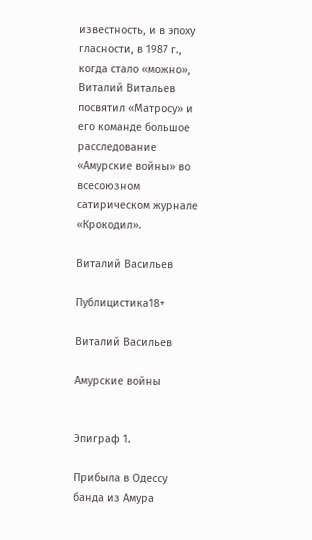известность, и в эпоху гласности, в 1987 г., когда стало «можно», Виталий Витальев посвятил «Матросу» и его команде большое расследование «Амурские войны» во всесоюзном сатирическом журнале «Крокодил».

Виталий Васильев

Публицистика18+

Виталий Васильев

Амурские войны


Эпиграф 1.

Прибыла в Одессу банда из Амура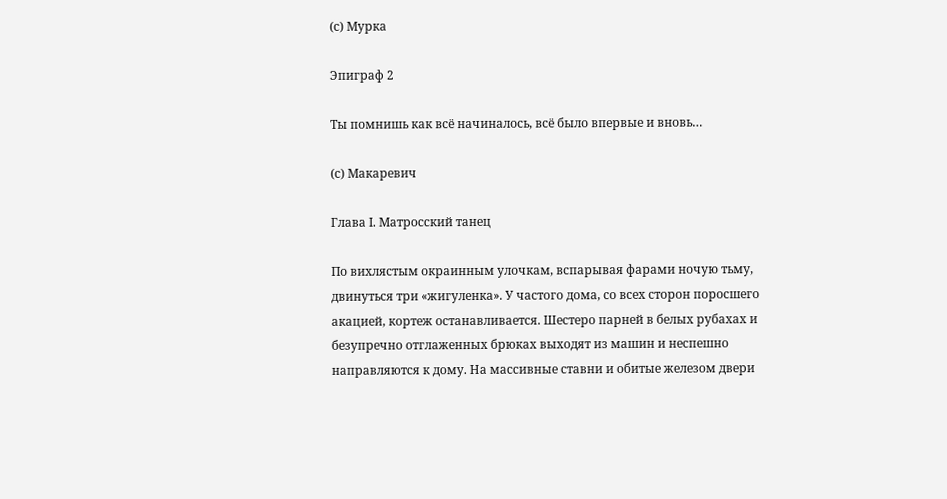(с) Мурка

Эпиграф 2

Ты помнишь как всё начиналось, всё было впервые и вновь…

(с) Макаревич

Глава І. Матросский танец

По вихлястым окраинным улочкам, вспарывая фарами ночую тьму, двинуться три «жигуленка». У частого дома, со всех сторон поросшего акацией, кортеж останавливается. Шестеро парней в белых рубахах и безупречно отглаженных брюках выходят из машин и неспешно направляются к дому. На массивные ставни и обитые железом двери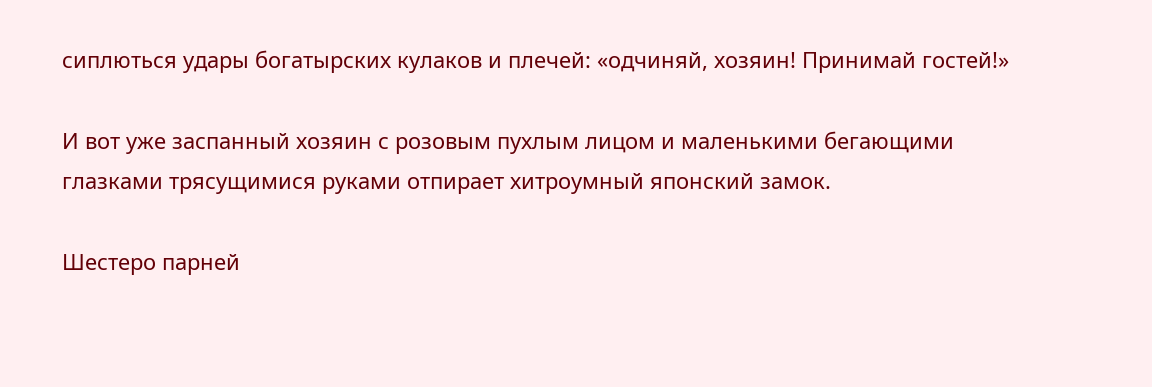сиплються удары богатырских кулаков и плечей: «одчиняй, хозяин! Принимай гостей!»

И вот уже заспанный хозяин с розовым пухлым лицом и маленькими бегающими глазками трясущимися руками отпирает хитроумный японский замок.

Шестеро парней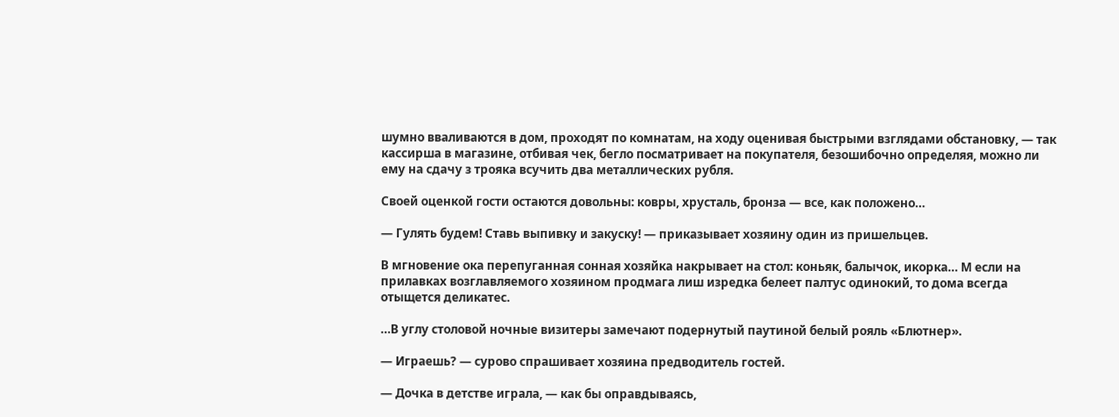шумно вваливаются в дом, проходят по комнатам, на ходу оценивая быстрыми взглядами обстановку, — так кассирша в магазине, отбивая чек, бегло посматривает на покупателя, безошибочно определяя, можно ли ему на сдачу з трояка всучить два металлических рубля.

Своей оценкой гости остаются довольны: ковры, хрусталь, бронза — все, как положено…

— Гулять будем! Ставь выпивку и закуску! — приказывает хозяину один из пришельцев.

В мгновение ока перепуганная сонная хозяйка накрывает на стол: коньяк, балычок, икорка… М если на прилавках возглавляемого хозяином продмага лиш изредка белеет палтус одинокий, то дома всегда отыщется деликатес.

…В углу столовой ночные визитеры замечают подернутый паутиной белый рояль «Блютнер».

— Играешь? — сурово спрашивает хозяина предводитель гостей.

— Дочка в детстве играла, — как бы оправдываясь,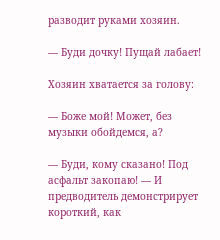разводит руками хозяин.

— Буди дочку! Пущай лабает!

Хозяин хватается за голову:

— Боже мой! Может, без музыки обойдемся, а?

— Буди, кому сказано! Под асфальт закопаю! — И предводитель демонстрирует короткий, как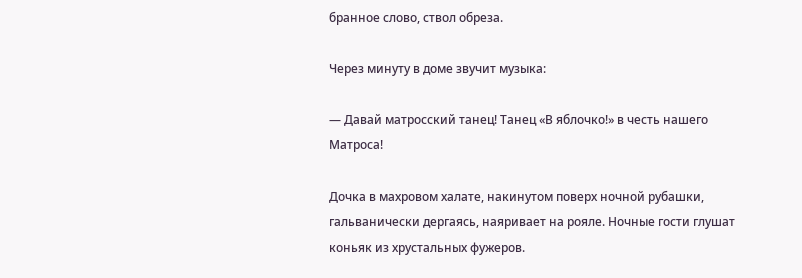бранное слово, ствол обреза.

Через минуту в доме звучит музыка:

— Давай матросский танец! Танец «В яблочко!» в честь нашего Матроса!

Дочка в махровом халате, накинутом поверх ночной рубашки, гальванически дергаясь, наяривает на рояле. Ночные гости глушат коньяк из хрустальных фужеров.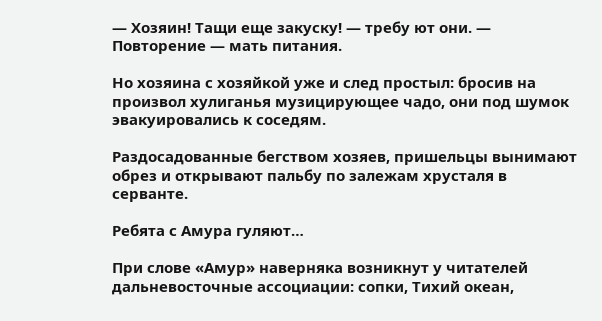— Хозяин! Тащи еще закуску! — требу ют они. — Повторение — мать питания.

Но хозяина с хозяйкой уже и след простыл: бросив на произвол хулиганья музицирующее чадо, они под шумок эвакуировались к соседям.

Раздосадованные бегством хозяев, пришельцы вынимают обрез и открывают пальбу по залежам хрусталя в серванте.

Ребята с Амура гуляют…

При слове «Амур» наверняка возникнут у читателей дальневосточные ассоциации: сопки, Тихий океан,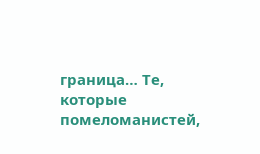граница… Те, которые помеломанистей,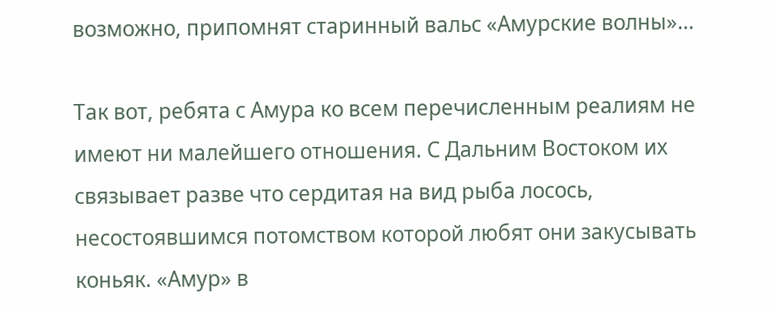возможно, припомнят старинный вальс «Амурские волны»…

Так вот, ребята с Амура ко всем перечисленным реалиям не имеют ни малейшего отношения. С Дальним Востоком их связывает разве что сердитая на вид рыба лосось, несостоявшимся потомством которой любят они закусывать коньяк. «Амур» в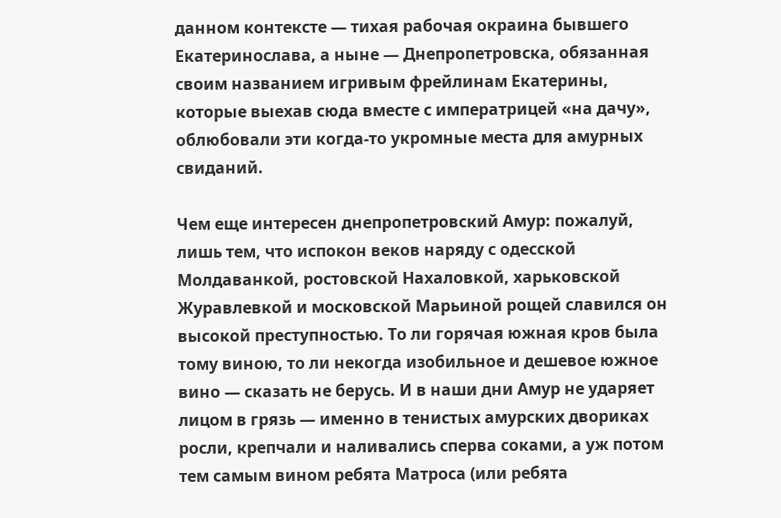данном контексте — тихая рабочая окраина бывшего Екатеринослава, а ныне — Днепропетровска, обязанная своим названием игривым фрейлинам Екатерины, которые выехав сюда вместе с императрицей «на дачу», облюбовали эти когда-то укромные места для амурных свиданий.

Чем еще интересен днепропетровский Амур: пожалуй, лишь тем, что испокон веков наряду с одесской Молдаванкой, ростовской Нахаловкой, харьковской Журавлевкой и московской Марьиной рощей славился он высокой преступностью. То ли горячая южная кров была тому виною, то ли некогда изобильное и дешевое южное вино — сказать не берусь. И в наши дни Амур не ударяет лицом в грязь — именно в тенистых амурских двориках росли, крепчали и наливались сперва соками, а уж потом тем самым вином ребята Матроса (или ребята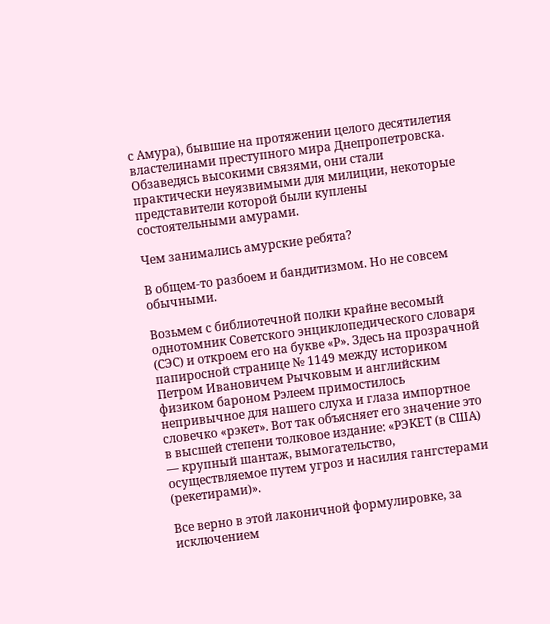с Амура), бывшие на протяжении целого десятилетия властелинами преступного мира Днепропетровска. Обзаведясь высокими связями, они стали практически неуязвимыми для милиции, некоторые представители которой были куплены состоятельными амурами.

Чем занимались амурские ребята?

В общем-то разбоем и бандитизмом. Но не совсем обычными.

Возьмем с библиотечной полки крайне весомый однотомник Советского энциклопедического словаря (СЭС) и откроем его на букве «Р». Здесь на прозрачной папиросной странице № 1149 между историком Петром Ивановичем Рычковым и английским физиком бароном Рэлеем примостилось непривычное для нашего слуха и глаза импортное словечко «рэкет». Вот так объясняет его значение это в высшей степени толковое издание: «РЭКЕТ (в США) — крупный шантаж, вымогательство, осуществляемое путем угроз и насилия гангстерами (рекетирами)».

Все верно в этой лаконичной формулировке, за исключением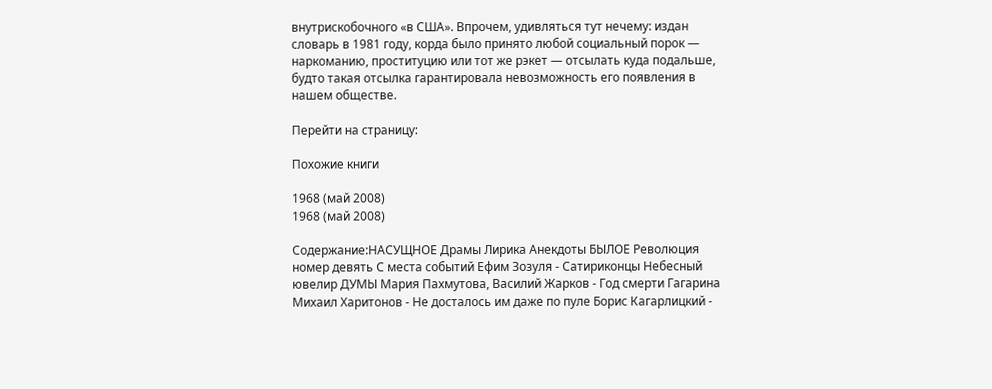внутрискобочного «в США». Впрочем, удивляться тут нечему: издан словарь в 1981 году, корда было принято любой социальный порок — наркоманию, проституцию или тот же рэкет — отсылать куда подальше, будто такая отсылка гарантировала невозможность его появления в нашем обществе.

Перейти на страницу:

Похожие книги

1968 (май 2008)
1968 (май 2008)

Содержание:НАСУЩНОЕ Драмы Лирика Анекдоты БЫЛОЕ Революция номер девять С места событий Ефим Зозуля - Сатириконцы Небесный ювелир ДУМЫ Мария Пахмутова, Василий Жарков - Год смерти Гагарина Михаил Харитонов - Не досталось им даже по пуле Борис Кагарлицкий -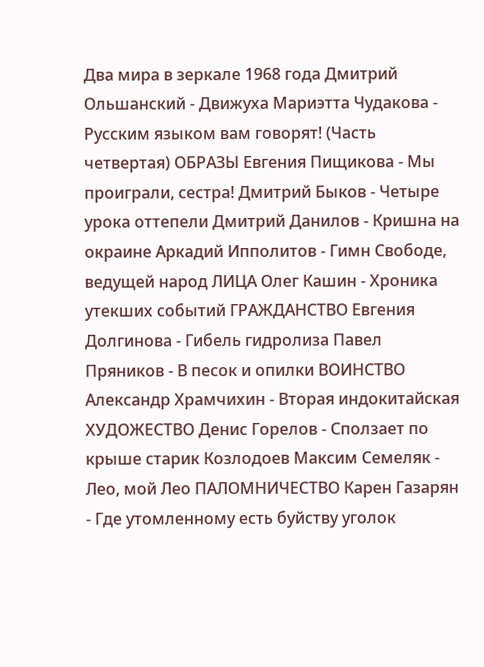Два мира в зеркале 1968 года Дмитрий Ольшанский - Движуха Мариэтта Чудакова - Русским языком вам говорят! (Часть четвертая) ОБРАЗЫ Евгения Пищикова - Мы проиграли, сестра! Дмитрий Быков - Четыре урока оттепели Дмитрий Данилов - Кришна на окраине Аркадий Ипполитов - Гимн Свободе, ведущей народ ЛИЦА Олег Кашин - Хроника утекших событий ГРАЖДАНСТВО Евгения Долгинова - Гибель гидролиза Павел Пряников - В песок и опилки ВОИНСТВО Александр Храмчихин - Вторая индокитайская ХУДОЖЕСТВО Денис Горелов - Сползает по крыше старик Козлодоев Максим Семеляк - Лео, мой Лео ПАЛОМНИЧЕСТВО Карен Газарян - Где утомленному есть буйству уголок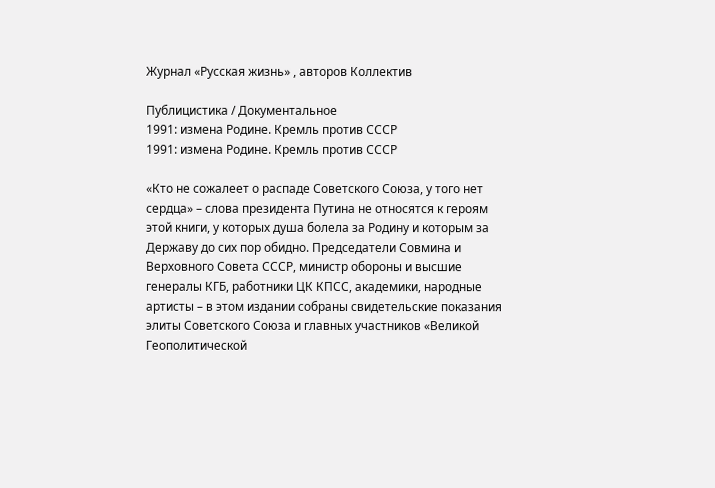Журнал «Русская жизнь» , авторов Коллектив

Публицистика / Документальное
1991: измена Родине. Кремль против СССР
1991: измена Родине. Кремль против СССР

«Кто не сожалеет о распаде Советского Союза, у того нет сердца» – слова президента Путина не относятся к героям этой книги, у которых душа болела за Родину и которым за Державу до сих пор обидно. Председатели Совмина и Верховного Совета СССР, министр обороны и высшие генералы КГБ, работники ЦК КПСС, академики, народные артисты – в этом издании собраны свидетельские показания элиты Советского Союза и главных участников «Великой Геополитической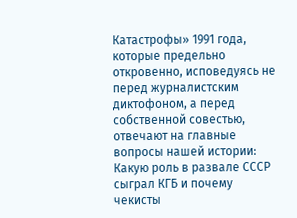Катастрофы» 1991 года, которые предельно откровенно, исповедуясь не перед журналистским диктофоном, а перед собственной совестью, отвечают на главные вопросы нашей истории: Какую роль в развале СССР сыграл КГБ и почему чекисты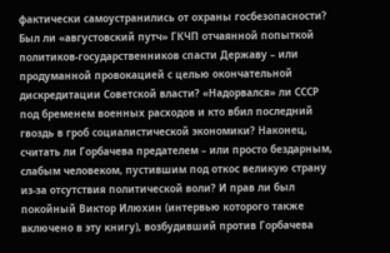фактически самоустранились от охраны госбезопасности? Был ли «августовский путч» ГКЧП отчаянной попыткой политиков-государственников спасти Державу – или продуманной провокацией с целью окончательной дискредитации Советской власти? «Надорвался» ли СССР под бременем военных расходов и кто вбил последний гвоздь в гроб социалистической экономики? Наконец, считать ли Горбачева предателем – или просто бездарным, слабым человеком, пустившим под откос великую страну из-за отсутствия политической воли? И прав ли был покойный Виктор Илюхин (интервью которого также включено в эту книгу), возбудивший против Горбачева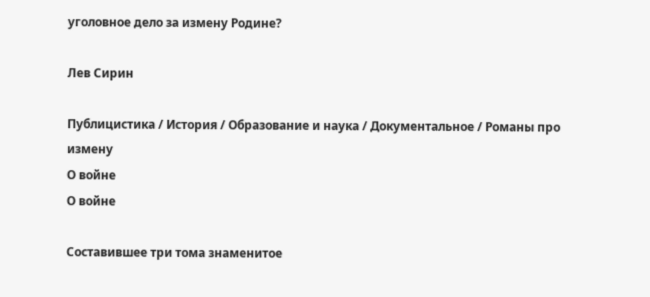уголовное дело за измену Родине?

Лев Сирин

Публицистика / История / Образование и наука / Документальное / Романы про измену
О войне
О войне

Составившее три тома знаменитое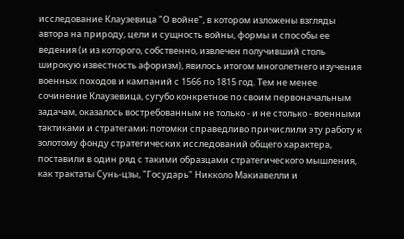исследование Клаузевица "О войне", в котором изложены взгляды автора на природу, цели и сущность войны, формы и способы ее ведения (и из которого, собственно, извлечен получивший столь широкую известность афоризм), явилось итогом многолетнего изучения военных походов и кампаний с 1566 по 1815 год. Тем не менее сочинение Клаузевица, сугубо конкретное по своим первоначальным задачам, оказалось востребованным не только - и не столько - военными тактиками и стратегами; потомки справедливо причислили эту работу к золотому фонду стратегических исследований общего характера, поставили в один ряд с такими образцами стратегического мышления, как трактаты Сунь-цзы, "Государь" Никколо Макиавелли и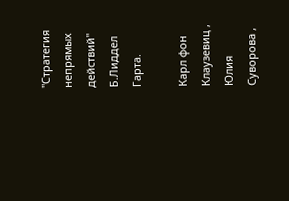"Стратегия непрямых действий" Б.Лиддел Гарта.

Карл фон Клаузевиц , Юлия Суворова ,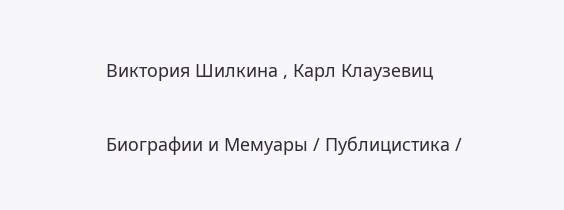Виктория Шилкина , Карл Клаузевиц

Биографии и Мемуары / Публицистика /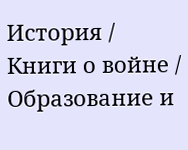История / Книги о войне / Образование и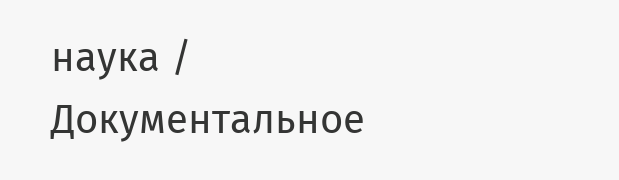наука / Документальное